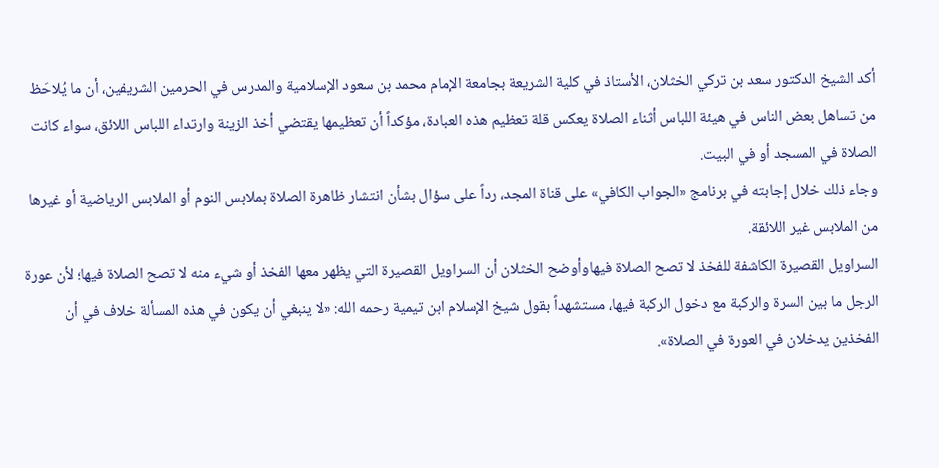أكد الشيخ الدكتور سعد بن تركي الخثلان، الأستاذ في كلية الشريعة بجامعة الإمام محمد بن سعود الإسلامية والمدرس في الحرمين الشريفين، أن ما يُلاحَظ من تساهل بعض الناس في هيئة اللباس أثناء الصلاة يعكس قلة تعظيم هذه العبادة، مؤكداً أن تعظيمها يقتضي أخذ الزينة وارتداء اللباس اللائق، سواء كانت الصلاة في المسجد أو في البيت.
وجاء ذلك خلال إجابته في برنامج «الجواب الكافي» على قناة المجد، رداً على سؤال بشأن انتشار ظاهرة الصلاة بملابس النوم أو الملابس الرياضية أو غيرها من الملابس غير اللائقة.
السراويل القصيرة الكاشفة للفخذ لا تصح الصلاة فيهاوأوضح الخثلان أن السراويل القصيرة التي يظهر معها الفخذ أو شيء منه لا تصح الصلاة فيها؛ لأن عورة الرجل ما بين السرة والركبة مع دخول الركبة فيها، مستشهداً بقول شيخ الإسلام ابن تيمية رحمه الله: «لا ينبغي أن يكون في هذه المسألة خلاف في أن الفخذين يدخلان في العورة في الصلاة».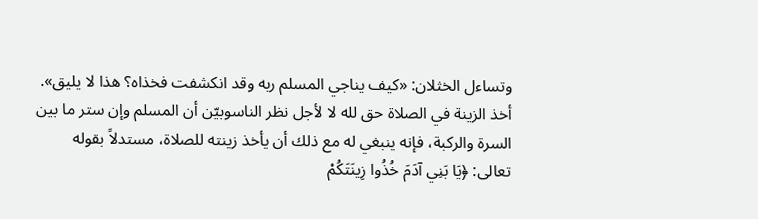وتساءل الخثلان: «كيف يناجي المسلم ربه وقد انكشفت فخذاه؟ هذا لا يليق».
أخذ الزينة في الصلاة حق لله لا لأجل نظر الناسوبيّن أن المسلم وإن ستر ما بين السرة والركبة، فإنه ينبغي له مع ذلك أن يأخذ زينته للصلاة، مستدلاً بقوله تعالى: ﴿يَا بَنِي آدَمَ خُذُوا زِينَتَكُمْ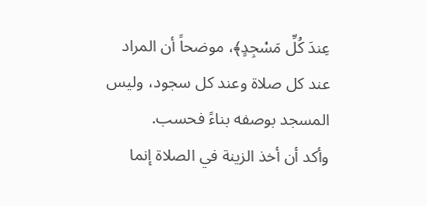عِندَ كُلِّ مَسْجِدٍ﴾، موضحاً أن المراد عند كل صلاة وعند كل سجود، وليس المسجد بوصفه بناءً فحسب.
وأكد أن أخذ الزينة في الصلاة إنما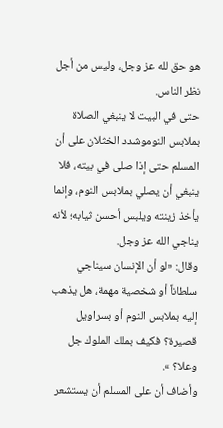هو حق لله عز وجل، وليس من أجل نظر الناس.
حتى في البيت لا ينبغي الصلاة بملابس النوموشدد الخثلان على أن المسلم حتى إذا صلى في بيته، فلا ينبغي أن يصلي بملابس النوم، وإنما يأخذ زينته ويلبس أحسن ثيابه؛ لأنه يناجي الله عز وجل.
وقال: «لو أن الإنسان سيناجي سلطاناً أو شخصية مهمة، هل يذهب إليه بملابس النوم أو بسراويل قصيرة؟ فكيف بملك الملوك جل وعلا؟ ».
وأضاف أن على المسلم أن يستشعر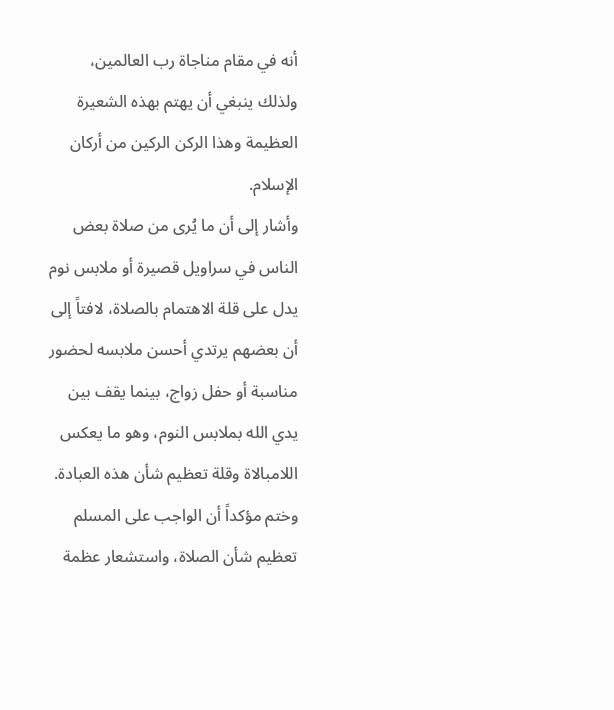أنه في مقام مناجاة رب العالمين، ولذلك ينبغي أن يهتم بهذه الشعيرة العظيمة وهذا الركن الركين من أركان الإسلام.
وأشار إلى أن ما يُرى من صلاة بعض الناس في سراويل قصيرة أو ملابس نوم يدل على قلة الاهتمام بالصلاة، لافتاً إلى أن بعضهم يرتدي أحسن ملابسه لحضور مناسبة أو حفل زواج، بينما يقف بين يدي الله بملابس النوم، وهو ما يعكس اللامبالاة وقلة تعظيم شأن هذه العبادة.
وختم مؤكداً أن الواجب على المسلم تعظيم شأن الصلاة، واستشعار عظمة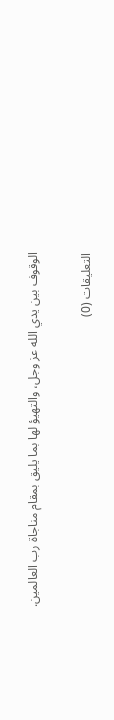الوقوف بين يدي الله عز وجل، والتهيؤ لها بما يليق بمقام مناجاة رب العالمين.

التعليقات (0)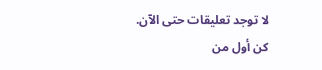لا توجد تعليقات حتى الآن. كن أول من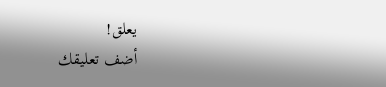يعلق!
أضف تعليقك